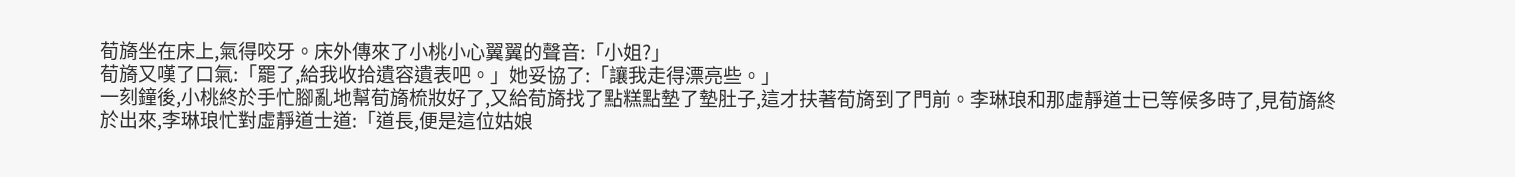荀旖坐在床上,氣得咬牙。床外傳來了小桃小心翼翼的聲音:「小姐?」
荀旖又嘆了口氣:「罷了,給我收拾遺容遺表吧。」她妥協了:「讓我走得漂亮些。」
一刻鐘後,小桃終於手忙腳亂地幫荀旖梳妝好了,又給荀旖找了點糕點墊了墊肚子,這才扶著荀旖到了門前。李琳琅和那虛靜道士已等候多時了,見荀旖終於出來,李琳琅忙對虛靜道士道:「道長,便是這位姑娘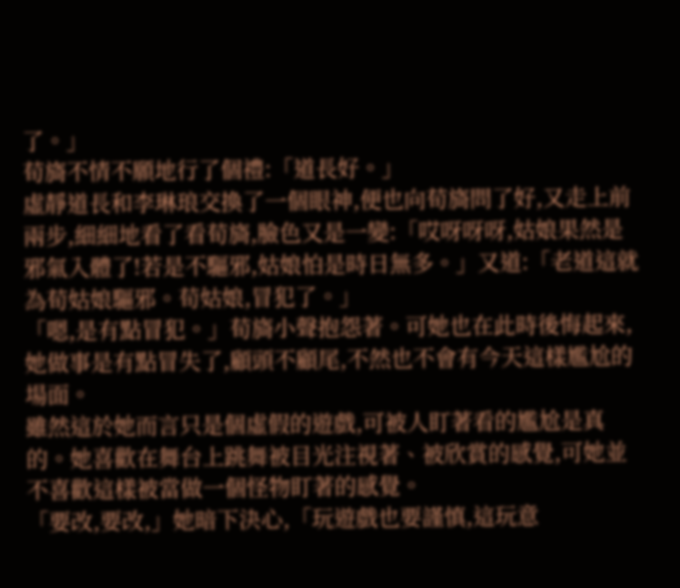了。」
荀旖不情不願地行了個禮:「道長好。」
虛靜道長和李琳琅交換了一個眼神,便也向荀旖問了好,又走上前兩步,細細地看了看荀旖,臉色又是一變:「哎呀呀呀,姑娘果然是邪氣入體了!若是不驅邪,姑娘怕是時日無多。」又道:「老道這就為荀姑娘驅邪。荀姑娘,冒犯了。」
「嗯,是有點冒犯。」荀旖小聲抱怨著。可她也在此時後悔起來,她做事是有點冒失了,顧頭不顧尾,不然也不會有今天這樣尷尬的場面。
雖然這於她而言只是個虛假的遊戲,可被人盯著看的尷尬是真的。她喜歡在舞台上跳舞被目光注視著、被欣賞的感覺,可她並不喜歡這樣被當做一個怪物盯著的感覺。
「要改,要改,」她暗下決心,「玩遊戲也要謹慎,這玩意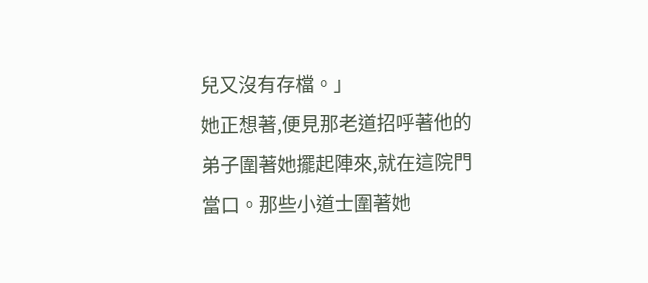兒又沒有存檔。」
她正想著,便見那老道招呼著他的弟子圍著她擺起陣來,就在這院門當口。那些小道士圍著她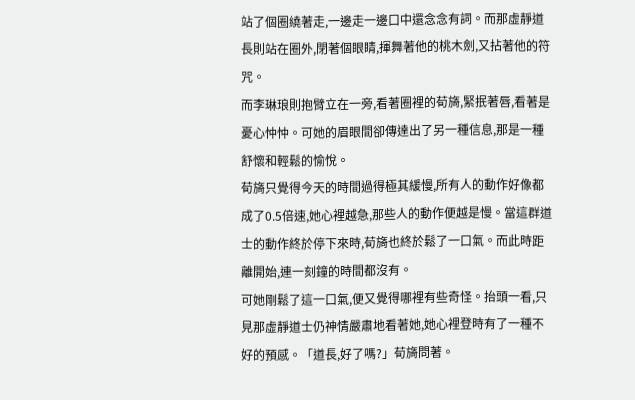站了個圈繞著走,一邊走一邊口中還念念有詞。而那虛靜道長則站在圈外,閉著個眼睛,揮舞著他的桃木劍,又拈著他的符咒。
而李琳琅則抱臂立在一旁,看著圈裡的荀旖,緊抿著唇,看著是憂心忡忡。可她的眉眼間卻傳達出了另一種信息,那是一種舒懷和輕鬆的愉悅。
荀旖只覺得今天的時間過得極其緩慢,所有人的動作好像都成了0.5倍速,她心裡越急,那些人的動作便越是慢。當這群道士的動作終於停下來時,荀旖也終於鬆了一口氣。而此時距離開始,連一刻鐘的時間都沒有。
可她剛鬆了這一口氣,便又覺得哪裡有些奇怪。抬頭一看,只見那虛靜道士仍神情嚴肅地看著她,她心裡登時有了一種不好的預感。「道長,好了嗎?」荀旖問著。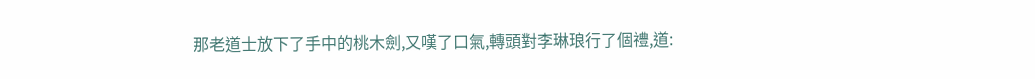那老道士放下了手中的桃木劍,又嘆了口氣,轉頭對李琳琅行了個禮,道: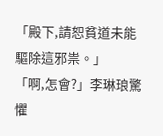「殿下,請恕貧道未能驅除這邪祟。」
「啊,怎會?」李琳琅驚懼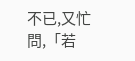不已,又忙問,「若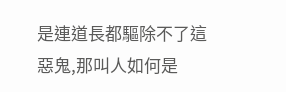是連道長都驅除不了這惡鬼,那叫人如何是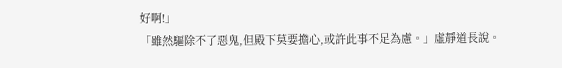好啊!」
「雖然驅除不了惡鬼,但殿下莫要擔心,或許此事不足為慮。」虛靜道長說。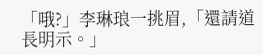「哦?」李琳琅一挑眉,「還請道長明示。」